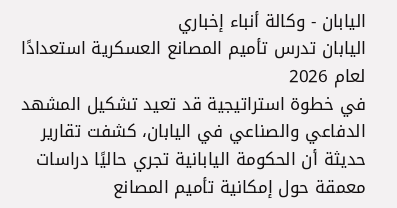اليابان - وكالة أنباء إخباري
اليابان تدرس تأميم المصانع العسكرية استعدادًا لعام 2026
في خطوة استراتيجية قد تعيد تشكيل المشهد الدفاعي والصناعي في اليابان، كشفت تقارير حديثة أن الحكومة اليابانية تجري حاليًا دراسات معمقة حول إمكانية تأميم المصانع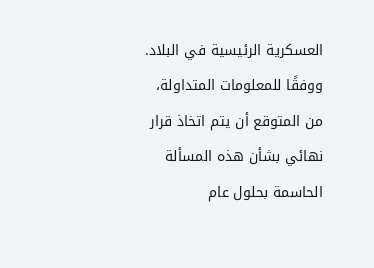العسكرية الرئيسية في البلاد. ووفقًا للمعلومات المتداولة، من المتوقع أن يتم اتخاذ قرار نهائي بشأن هذه المسألة الحاسمة بحلول عام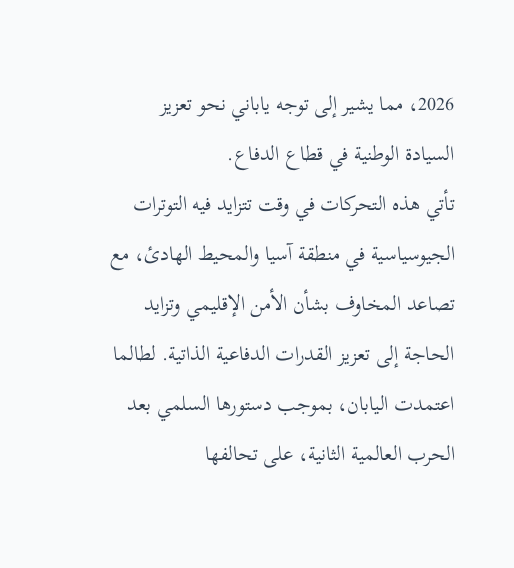2026، مما يشير إلى توجه ياباني نحو تعزيز السيادة الوطنية في قطاع الدفاع.
تأتي هذه التحركات في وقت تتزايد فيه التوترات الجيوسياسية في منطقة آسيا والمحيط الهادئ، مع تصاعد المخاوف بشأن الأمن الإقليمي وتزايد الحاجة إلى تعزيز القدرات الدفاعية الذاتية. لطالما اعتمدت اليابان، بموجب دستورها السلمي بعد الحرب العالمية الثانية، على تحالفها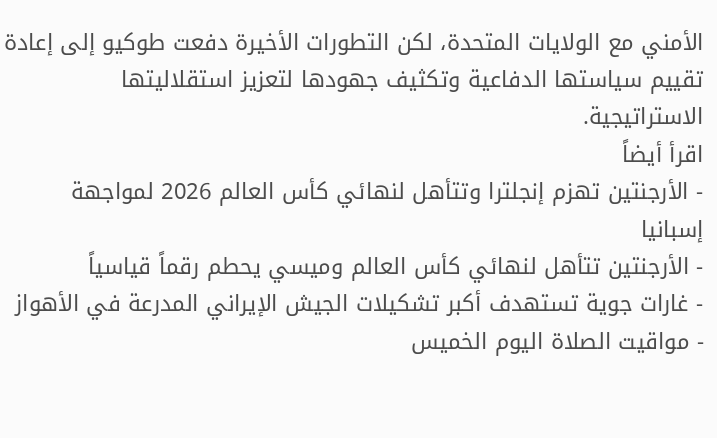الأمني مع الولايات المتحدة، لكن التطورات الأخيرة دفعت طوكيو إلى إعادة تقييم سياستها الدفاعية وتكثيف جهودها لتعزيز استقلاليتها الاستراتيجية.
اقرأ أيضاً
- الأرجنتين تهزم إنجلترا وتتأهل لنهائي كأس العالم 2026 لمواجهة إسبانيا
- الأرجنتين تتأهل لنهائي كأس العالم وميسي يحطم رقماً قياسياً
- غارات جوية تستهدف أكبر تشكيلات الجيش الإيراني المدرعة في الأهواز
- مواقيت الصلاة اليوم الخميس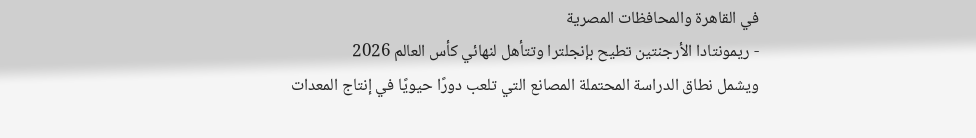في القاهرة والمحافظات المصرية
- ريمونتادا الأرجنتين تطيح بإنجلترا وتتأهل لنهائي كأس العالم 2026
ويشمل نطاق الدراسة المحتملة المصانع التي تلعب دورًا حيويًا في إنتاج المعدات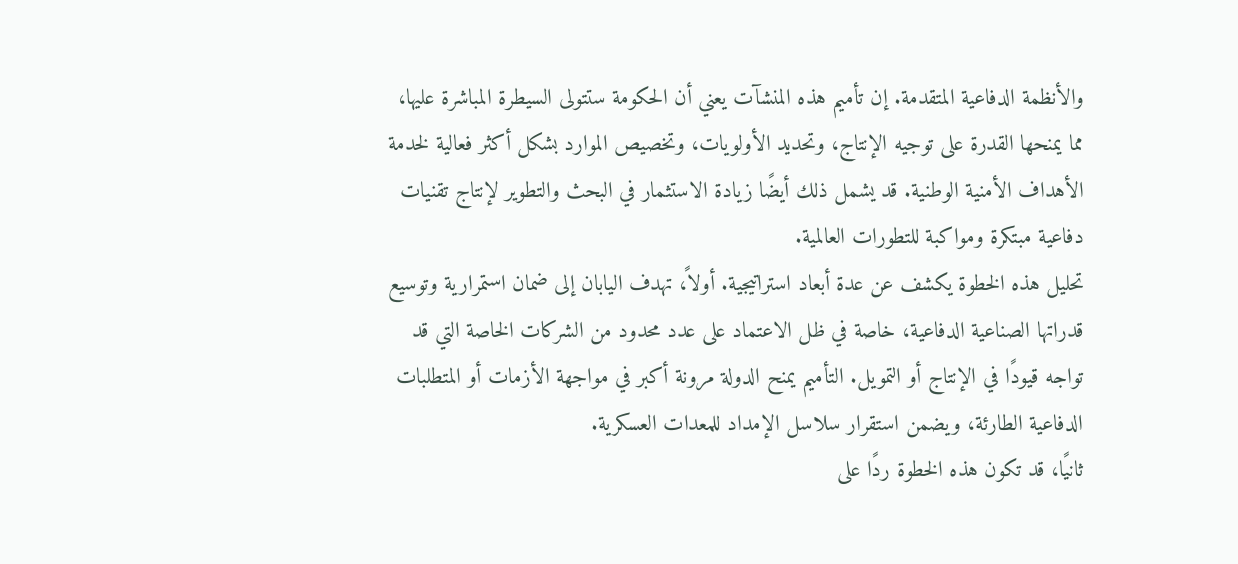والأنظمة الدفاعية المتقدمة. إن تأميم هذه المنشآت يعني أن الحكومة ستتولى السيطرة المباشرة عليها، مما يمنحها القدرة على توجيه الإنتاج، وتحديد الأولويات، وتخصيص الموارد بشكل أكثر فعالية لخدمة الأهداف الأمنية الوطنية. قد يشمل ذلك أيضًا زيادة الاستثمار في البحث والتطوير لإنتاج تقنيات دفاعية مبتكرة ومواكبة للتطورات العالمية.
تحليل هذه الخطوة يكشف عن عدة أبعاد استراتيجية. أولاً، تهدف اليابان إلى ضمان استمرارية وتوسيع قدراتها الصناعية الدفاعية، خاصة في ظل الاعتماد على عدد محدود من الشركات الخاصة التي قد تواجه قيودًا في الإنتاج أو التمويل. التأميم يمنح الدولة مرونة أكبر في مواجهة الأزمات أو المتطلبات الدفاعية الطارئة، ويضمن استقرار سلاسل الإمداد للمعدات العسكرية.
ثانيًا، قد تكون هذه الخطوة ردًا على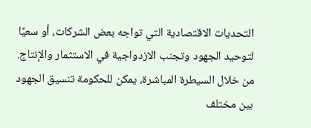التحديات الاقتصادية التي تواجه بعض الشركات، أو سعيًا لتوحيد الجهود وتجنب الازدواجية في الاستثمار والإنتاج. من خلال السيطرة المباشرة، يمكن للحكومة تنسيق الجهود بين مختلف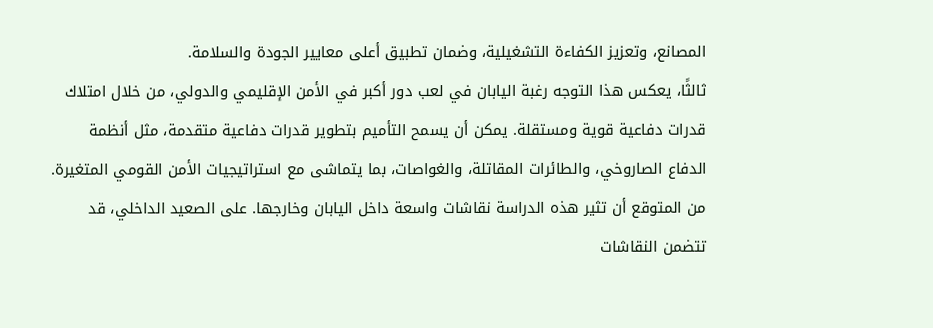المصانع، وتعزيز الكفاءة التشغيلية، وضمان تطبيق أعلى معايير الجودة والسلامة.
ثالثًا، يعكس هذا التوجه رغبة اليابان في لعب دور أكبر في الأمن الإقليمي والدولي، من خلال امتلاك قدرات دفاعية قوية ومستقلة. يمكن أن يسمح التأميم بتطوير قدرات دفاعية متقدمة، مثل أنظمة الدفاع الصاروخي، والطائرات المقاتلة، والغواصات، بما يتماشى مع استراتيجيات الأمن القومي المتغيرة.
من المتوقع أن تثير هذه الدراسة نقاشات واسعة داخل اليابان وخارجها. على الصعيد الداخلي، قد تتضمن النقاشات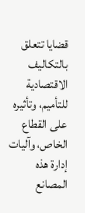قضايا تتعلق بالتكاليف الاقتصادية للتأميم، وتأثيره على القطاع الخاص، وآليات إدارة هذه المصانع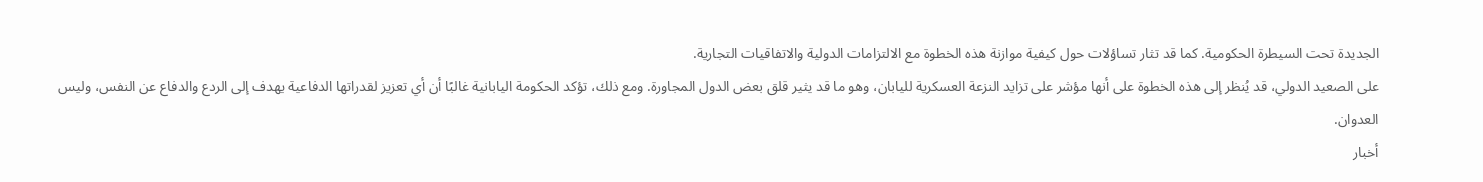الجديدة تحت السيطرة الحكومية. كما قد تثار تساؤلات حول كيفية موازنة هذه الخطوة مع الالتزامات الدولية والاتفاقيات التجارية.
على الصعيد الدولي، قد يُنظر إلى هذه الخطوة على أنها مؤشر على تزايد النزعة العسكرية لليابان، وهو ما قد يثير قلق بعض الدول المجاورة. ومع ذلك، تؤكد الحكومة اليابانية غالبًا أن أي تعزيز لقدراتها الدفاعية يهدف إلى الردع والدفاع عن النفس، وليس العدوان.
أخبار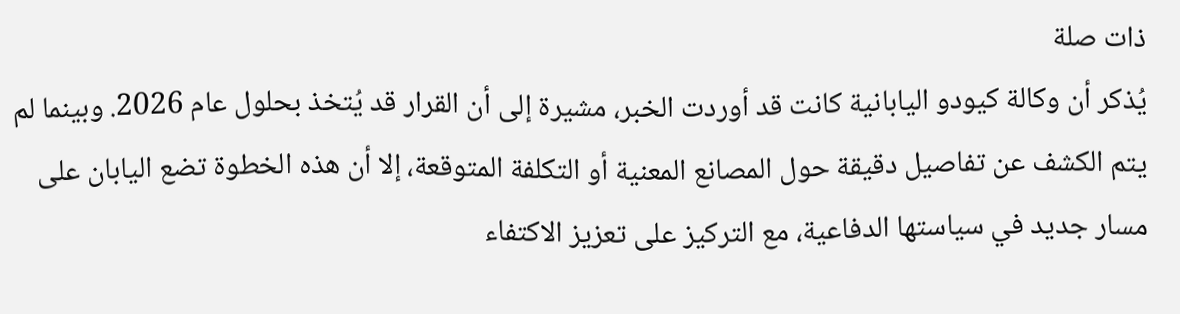ذات صلة
يُذكر أن وكالة كيودو اليابانية كانت قد أوردت الخبر، مشيرة إلى أن القرار قد يُتخذ بحلول عام 2026. وبينما لم يتم الكشف عن تفاصيل دقيقة حول المصانع المعنية أو التكلفة المتوقعة، إلا أن هذه الخطوة تضع اليابان على مسار جديد في سياستها الدفاعية، مع التركيز على تعزيز الاكتفاء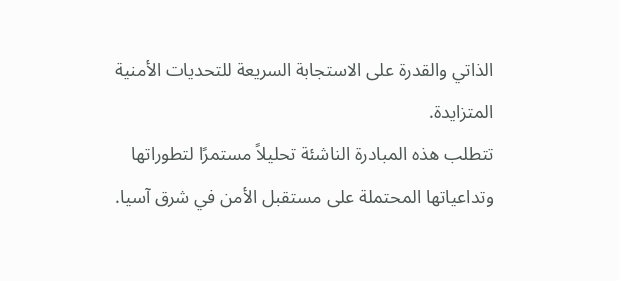الذاتي والقدرة على الاستجابة السريعة للتحديات الأمنية المتزايدة.
تتطلب هذه المبادرة الناشئة تحليلاً مستمرًا لتطوراتها وتداعياتها المحتملة على مستقبل الأمن في شرق آسيا.